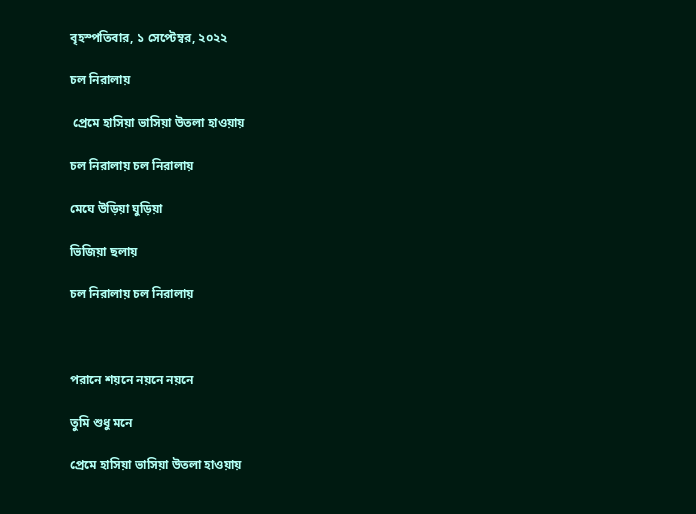বৃহস্পতিবার, ১ সেপ্টেম্বর, ২০২২

চল নিরালায়

 প্রেমে হাসিয়া ভাসিয়া উতলা হাওয়ায়

চল নিরালায় চল নিরালায়

মেঘে উড়িয়া ঘুড়িয়া

ভিজিয়া ছলায়

চল নিরালায় চল নিরালায়



পরানে শয়নে নয়নে নয়নে

তুমি শুধু মনে

প্রেমে হাসিয়া ভাসিয়া উতলা হাওয়ায়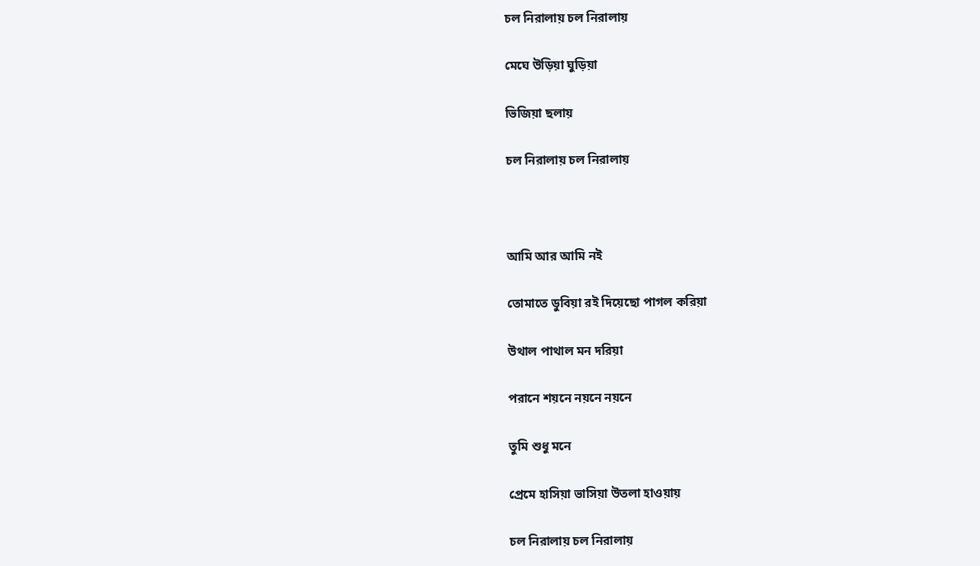চল নিরালায় চল নিরালায়

মেঘে উড়িয়া ঘুড়িয়া

ভিজিয়া ছলায়

চল নিরালায় চল নিরালায়



আমি আর আমি নই

তোমাতে ডুবিয়া রই দিয়েছো পাগল করিয়া

উথাল পাথাল মন দরিয়া

পরানে শয়নে নয়নে নয়নে

তুমি শুধু মনে

প্রেমে হাসিয়া ভাসিয়া উতলা হাওয়ায়

চল নিরালায় চল নিরালায়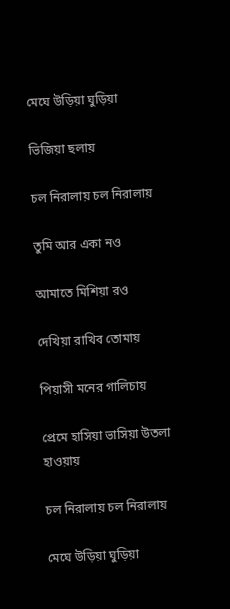মেঘে উড়িয়া ঘুড়িয়া

ভিজিয়া ছলায়

চল নিরালায় চল নিরালায়

তুমি আর একা নও

আমাতে মিশিয়া রও

দেখিয়া রাখিব তোমায়

পিয়াসী মনের গালিচায়

প্রেমে হাসিয়া ভাসিয়া উতলা হাওয়ায়

চল নিরালায় চল নিরালায়

মেঘে উড়িয়া ঘুড়িয়া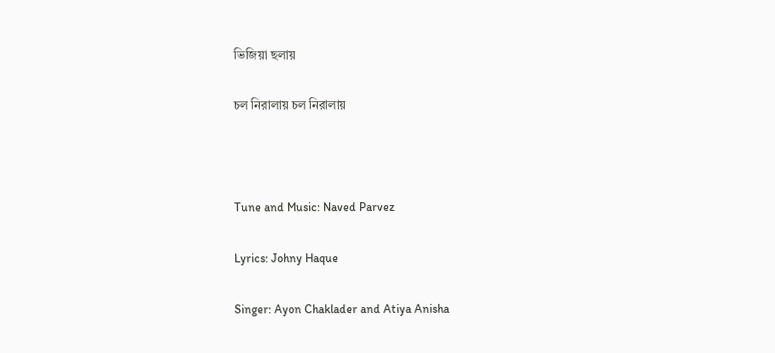ভিজিয়া ছলায়

চল নিরালায় চল নিরালায়



Tune and Music: Naved Parvez

Lyrics: Johny Haque

Singer: Ayon Chaklader and Atiya Anisha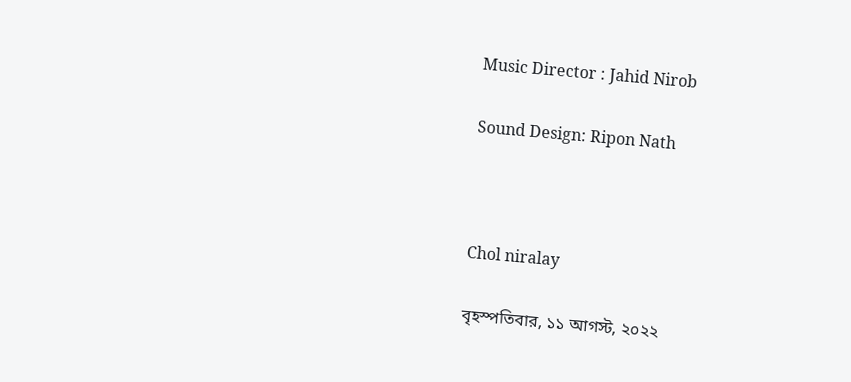Music Director : Jahid Nirob

Sound Design: Ripon Nath



Chol niralay

বৃহস্পতিবার, ১১ আগস্ট, ২০২২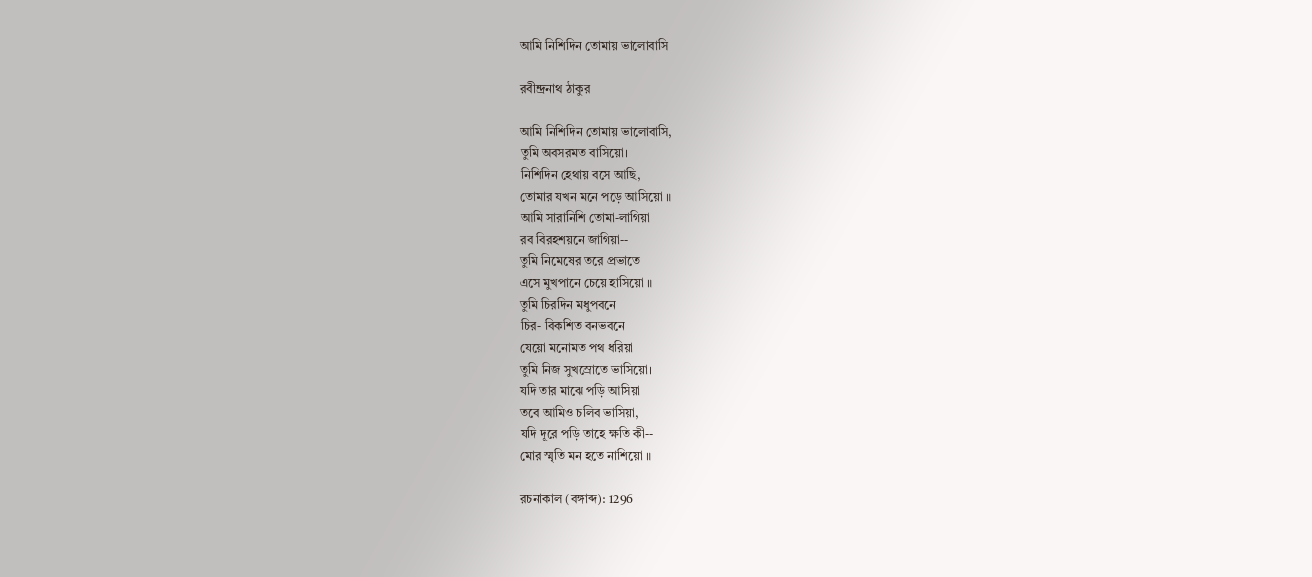আমি নিশিদিন তোমায় ভালোবাসি

রবীন্দ্রনাথ ঠাকুর

আমি নিশিদিন তোমায় ভালোবাসি,
তুমি অবসরমত বাসিয়ো।
নিশিদিন হেথায় বসে আছি,
তোমার যখন মনে পড়ে আসিয়ো ॥
আমি সারানিশি তোমা-লাগিয়া
রব বিরহশয়নে জাগিয়া--
তুমি নিমেষের তরে প্রভাতে
এসে মুখপানে চেয়ে হাসিয়ো ॥
তুমি চিরদিন মধুপবনে
চির- বিকশিত বনভবনে
যেয়ো মনোমত পথ ধরিয়া
তুমি নিজ সুখস্রোতে ভাসিয়ো।
যদি তার মাঝে পড়ি আসিয়া
তবে আমিও চলিব ভাসিয়া,
যদি দূরে পড়ি তাহে ক্ষতি কী--
মোর স্মৃতি মন হতে নাশিয়ো ॥

রচনাকাল (বঙ্গাব্দ): 1296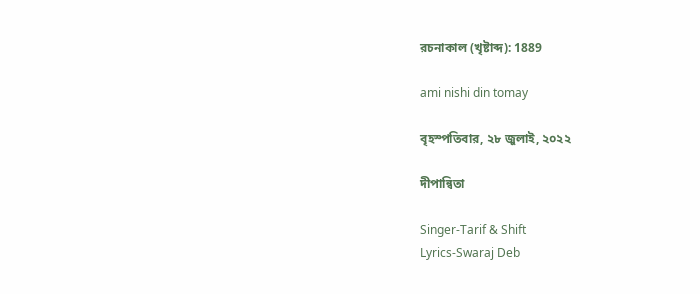রচনাকাল (খৃষ্টাব্দ): 1889

ami nishi din tomay

বৃহস্পতিবার, ২৮ জুলাই, ২০২২

দীপান্বিতা

Singer-Tarif & Shift
Lyrics-Swaraj Deb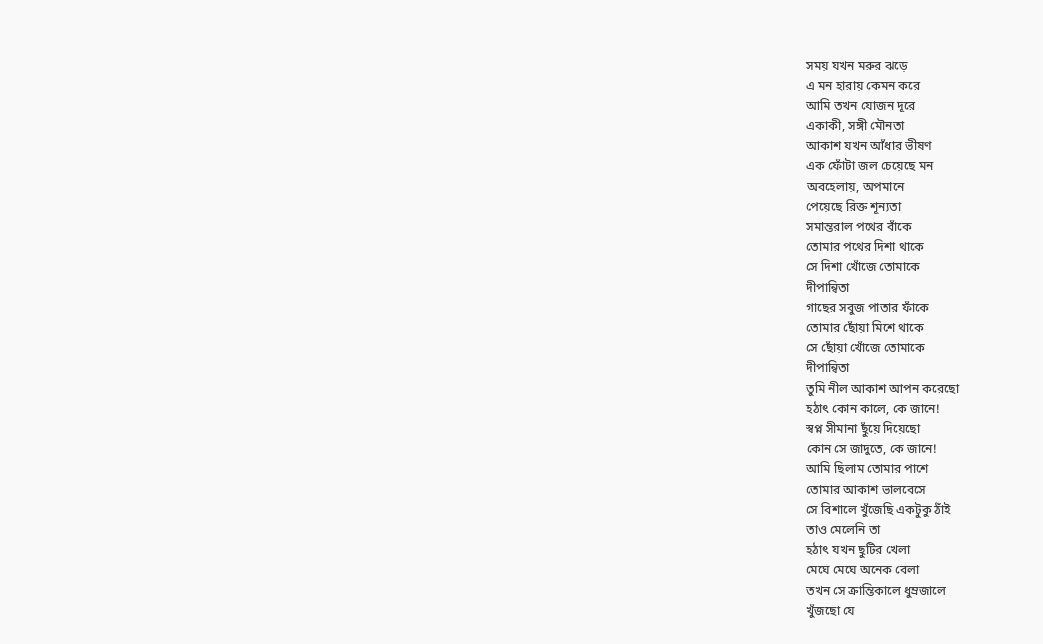সময় যখন মরুর ঝড়ে
এ মন হারায় কেমন করে
আমি তখন যোজন দূরে
একাকী, সঙ্গী মৌনতা
আকাশ যখন আঁধার ভীষণ
এক ফোঁটা জল চেয়েছে মন
অবহেলায়, অপমানে
পেয়েছে রিক্ত শূন্যতা
সমান্তরাল পথের বাঁকে
তোমার পথের দিশা থাকে
সে দিশা খোঁজে তোমাকে
দীপান্বিতা
গাছের সবুজ পাতার ফাঁকে
তোমার ছোঁয়া মিশে থাকে
সে ছোঁয়া খোঁজে তোমাকে
দীপান্বিতা
তুমি নীল আকাশ আপন করেছো
হঠাৎ কোন কালে, কে জানে!
স্বপ্ন সীমানা ছুঁয়ে দিয়েছো
কোন সে জাদুতে, কে জানে!
আমি ছিলাম তোমার পাশে
তোমার আকাশ ভালবেসে
সে বিশালে খুঁজেছি একটুকু ঠাঁই
তাও মেলেনি তা
হঠাৎ যখন ছুটির খেলা
মেঘে মেঘে অনেক বেলা
তখন সে ক্রান্তিকালে ধুম্রজালে
খুঁজছো যে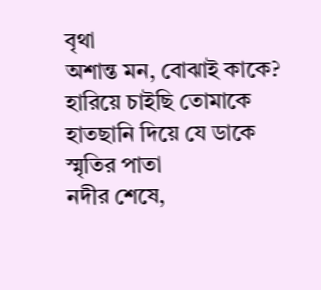বৃথা
অশান্ত মন, বোঝাই কাকে?
হারিয়ে চাইছি তোমাকে
হাতছানি দিয়ে যে ডাকে
স্মৃতির পাতা
নদীর শেষে,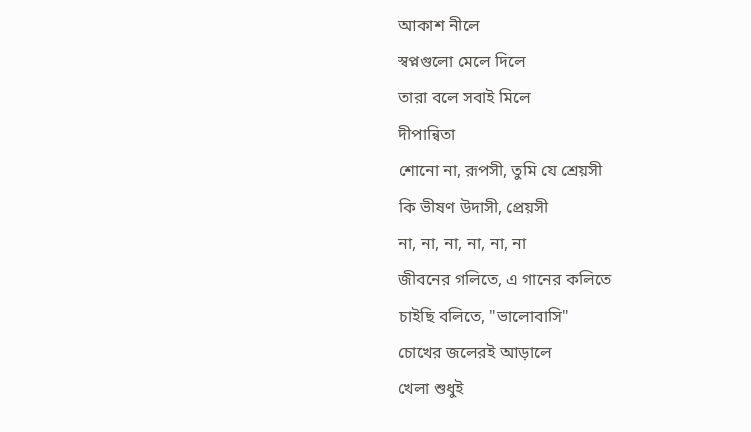আকাশ নীলে
স্বপ্নগুলো মেলে দিলে
তারা বলে সবাই মিলে
দীপান্বিতা
শোনো না, রূপসী, তুমি যে শ্রেয়সী
কি ভীষণ উদাসী, প্রেয়সী
না, না, না, না, না, না
জীবনের গলিতে, এ গানের কলিতে
চাইছি বলিতে, "ভালোবাসি"
চোখের জলেরই আড়ালে
খেলা শুধুই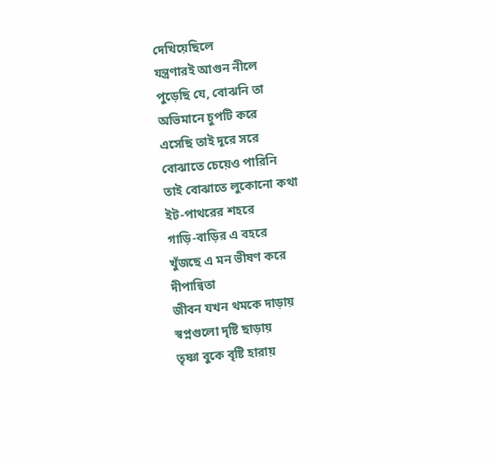দেখিয়েছিলে
যন্ত্রণারই আগুন নীলে
পুড়েছি যে, বোঝনি তা
অভিমানে চুপটি করে
এসেছি তাই দূরে সরে
বোঝাতে চেয়েও পারিনি
তাই বোঝাতে লুকোনো কথা
ইট-পাথরের শহরে
গাড়ি-বাড়ির এ বহরে
খুঁজছে এ মন ভীষণ করে
দীপান্বিতা
জীবন যখন থমকে দাড়ায়
স্বপ্নগুলো দৃষ্টি ছাড়ায়
তৃষ্ণা বুকে বৃষ্টি হারায়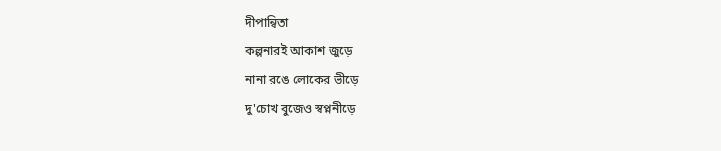দীপান্বিতা
কল্পনারই আকাশ জুড়ে
নানা রঙে লোকের ভীড়ে
দু'চোখ বুজেও স্বপ্ননীড়ে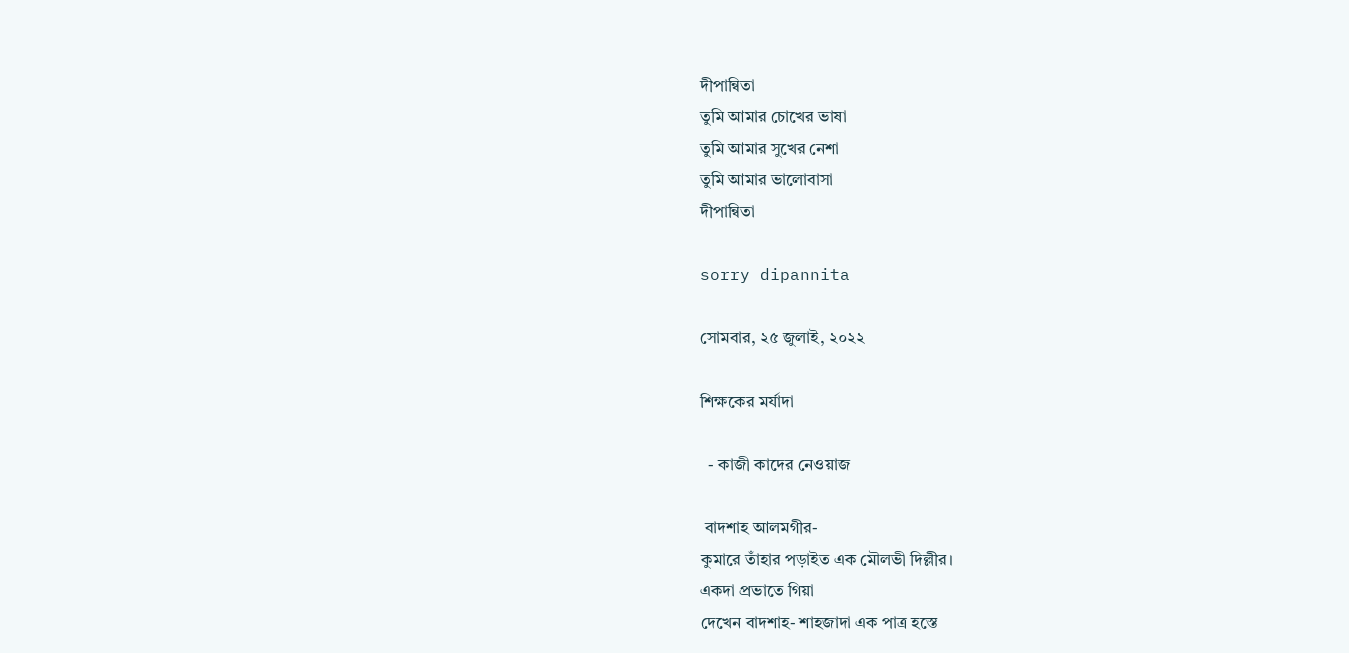দীপান্বিতা
তুমি আমার চোখের ভাষা
তুমি আমার সুখের নেশা
তুমি আমার ভালোবাসা
দীপান্বিতা

sorry dipannita

সোমবার, ২৫ জুলাই, ২০২২

শিক্ষকের মর্যাদা

  - কাজী কাদের নেওয়াজ

 বাদশাহ আলমগীর-
কুমারে তাঁহার পড়াইত এক মৌলভী দিল্লীর।
একদা প্রভাতে গিয়া
দেখেন বাদশাহ- শাহজাদা এক পাত্র হস্তে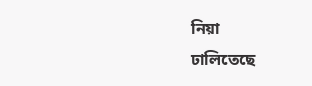নিয়া
ঢালিতেছে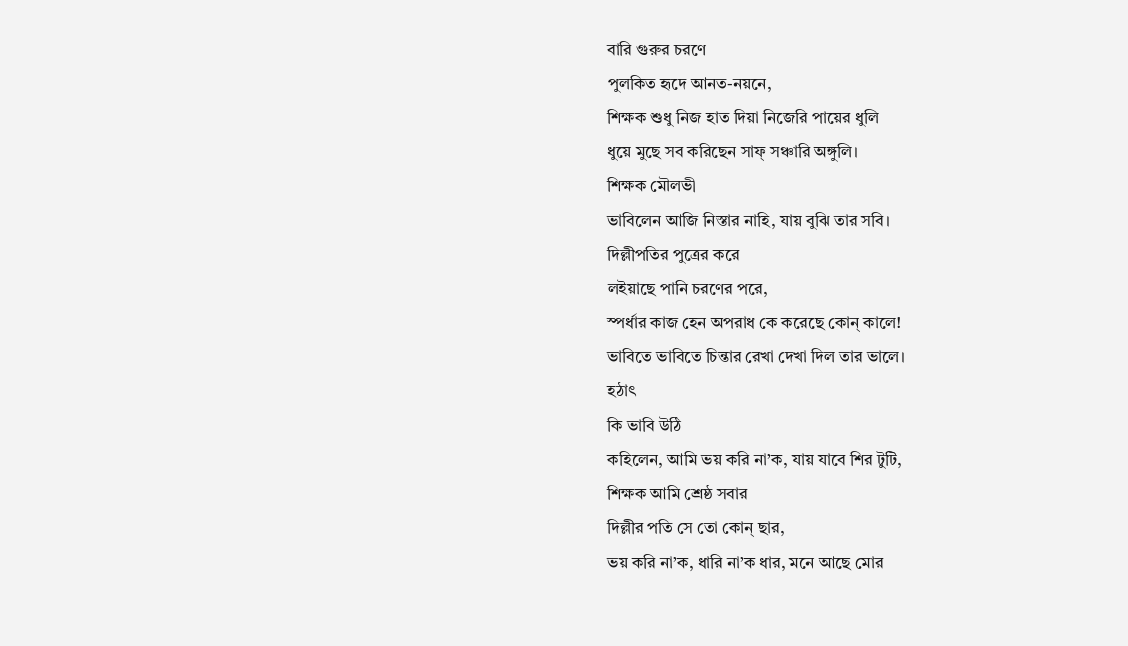বারি গুরুর চরণে
পুলকিত হৃদে আনত-নয়নে,
শিক্ষক শুধু নিজ হাত দিয়া নিজেরি পায়ের ধুলি
ধুয়ে মুছে সব করিছেন সাফ্ সঞ্চারি অঙ্গুলি।
শিক্ষক মৌলভী
ভাবিলেন আজি নিস্তার নাহি, যায় বুঝি তার সবি।
দিল্লীপতির পুত্রের করে
লইয়াছে পানি চরণের পরে,
স্পর্ধার কাজ হেন অপরাধ কে করেছে কোন্ কালে!
ভাবিতে ভাবিতে চিন্তার রেখা দেখা দিল তার ভালে।
হঠাৎ
কি ভাবি উঠি
কহিলেন, আমি ভয় করি না’ক, যায় যাবে শির টুটি,
শিক্ষক আমি শ্রেষ্ঠ সবার
দিল্লীর পতি সে তো কোন্ ছার,
ভয় করি না’ক, ধারি না’ক ধার, মনে আছে মোর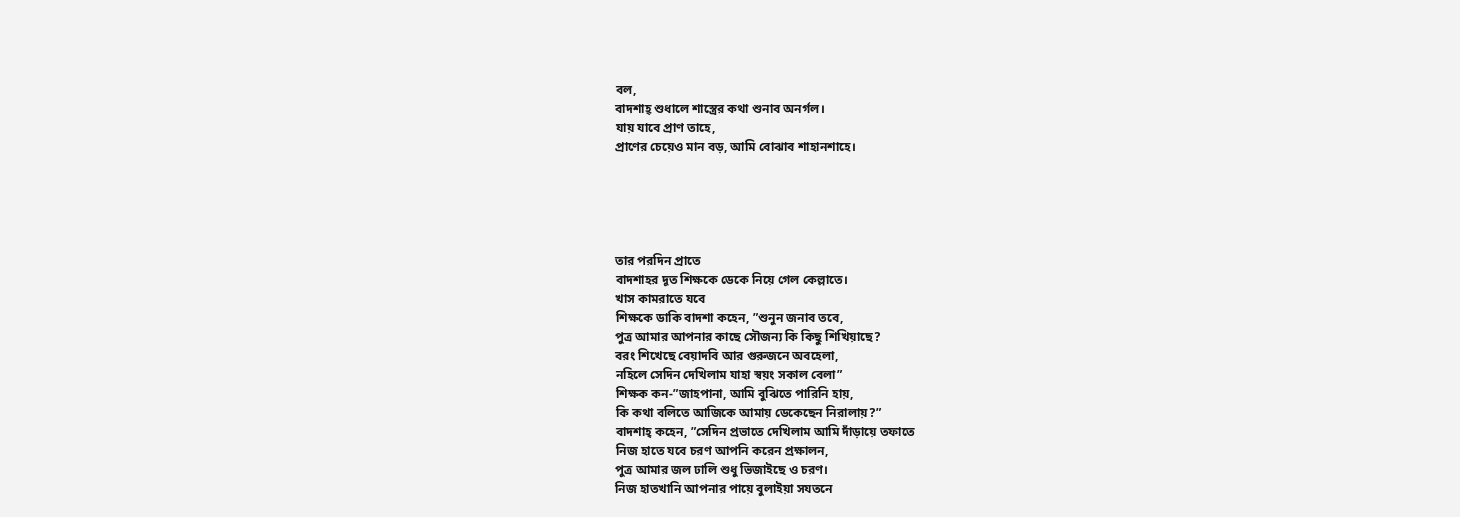বল,
বাদশাহ্ শুধালে শাস্ত্রের কথা শুনাব অনর্গল।
যায় যাবে প্রাণ তাহে,
প্রাণের চেয়েও মান বড়, আমি বোঝাব শাহানশাহে।





তার পরদিন প্রাতে
বাদশাহর দূত শিক্ষকে ডেকে নিয়ে গেল কেল্লাতে।
খাস কামরাতে যবে
শিক্ষকে ডাকি বাদশা কহেন, ”শুনুন জনাব তবে,
পুত্র আমার আপনার কাছে সৌজন্য কি কিছু শিখিয়াছে?
বরং শিখেছে বেয়াদবি আর গুরুজনে অবহেলা,
নহিলে সেদিন দেখিলাম যাহা স্বয়ং সকাল বেলা”
শিক্ষক কন-”জাহপানা, আমি বুঝিতে পারিনি হায়,
কি কথা বলিতে আজিকে আমায় ডেকেছেন নিরালায়?”
বাদশাহ্ কহেন, ”সেদিন প্রভাতে দেখিলাম আমি দাঁড়ায়ে তফাতে
নিজ হাতে যবে চরণ আপনি করেন প্রক্ষালন,
পুত্র আমার জল ঢালি শুধু ভিজাইছে ও চরণ।
নিজ হাতখানি আপনার পায়ে বুলাইয়া সযতনে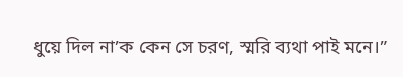ধুয়ে দিল না’ক কেন সে চরণ, স্মরি ব্যথা পাই মনে।”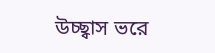উচ্ছ্বাস ভরে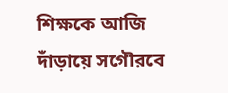শিক্ষকে আজি দাঁড়ায়ে সগৌরবে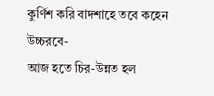কুর্ণিশ করি বাদশাহে তবে কহেন উচ্চরবে-
আজ হতে চির-উন্নত হল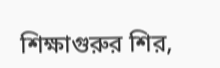শিক্ষাগুরুর শির,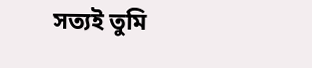সত্যই তুমি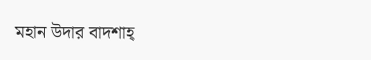মহান উদার বাদশাহ্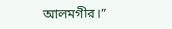আলমগীর।”